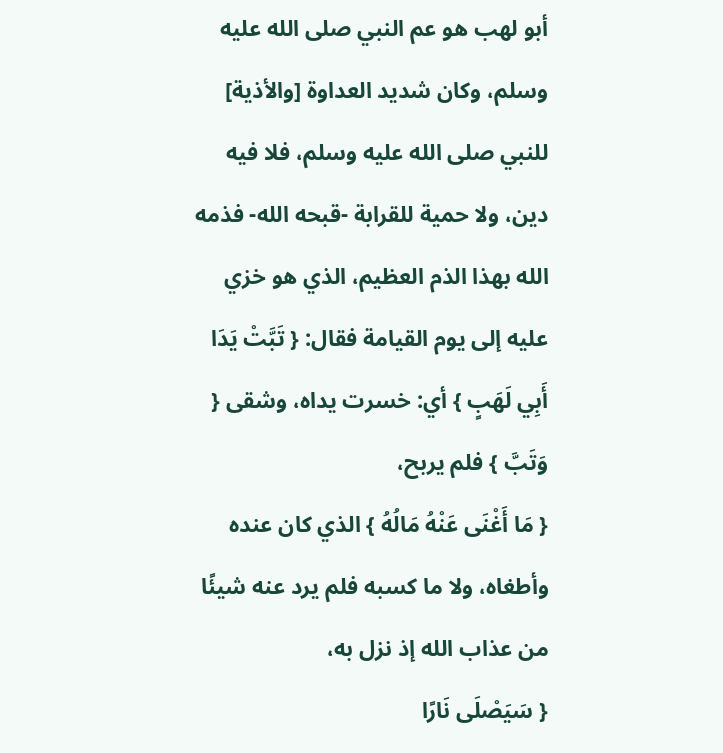أبو لهب هو عم النبي صلى الله عليه وسلم، وكان شديد العداوة [والأذية] للنبي صلى الله عليه وسلم، فلا فيه دين، ولا حمية للقرابة -قبحه الله- فذمه الله بهذا الذم العظيم، الذي هو خزي عليه إلى يوم القيامة فقال: { تَبَّتْ يَدَا أَبِي لَهَبٍ } أي: خسرت يداه، وشقى { وَتَبَّ } فلم يربح،
{ مَا أَغْنَى عَنْهُ مَالُهُ } الذي كان عنده وأطغاه، ولا ما كسبه فلم يرد عنه شيئًا من عذاب الله إذ نزل به،
{ سَيَصْلَى نَارًا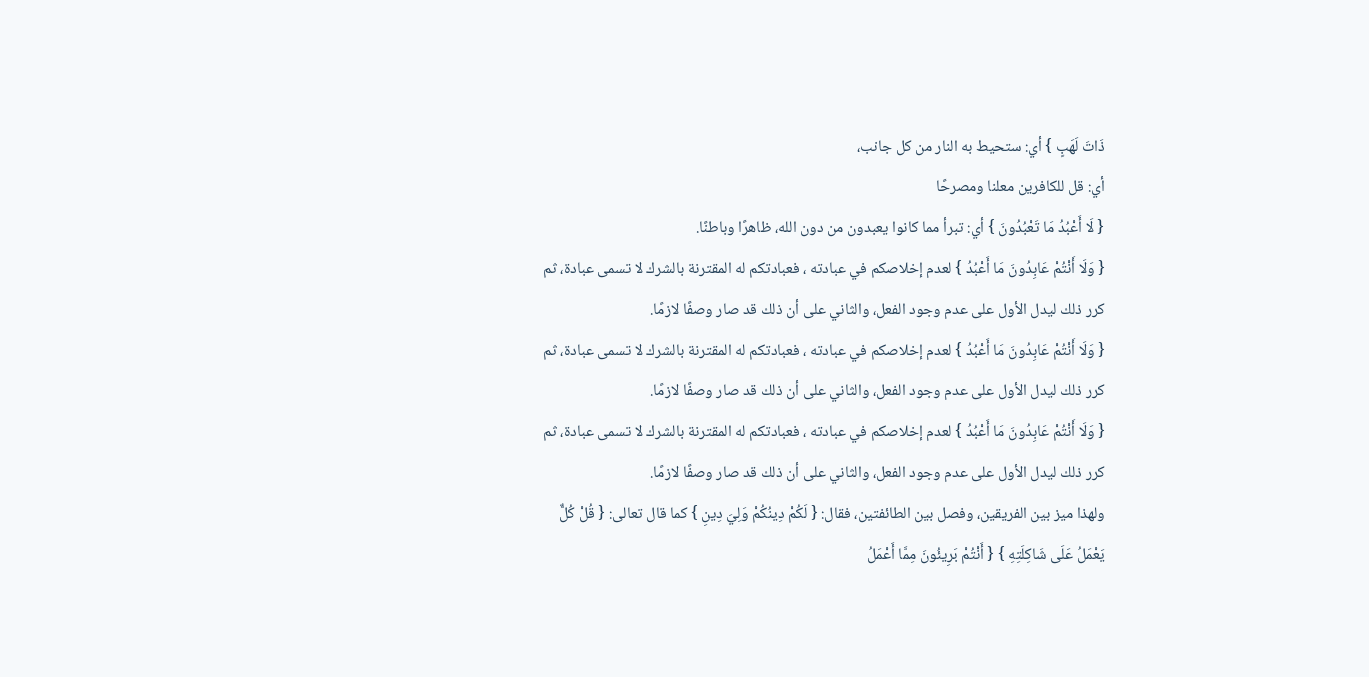ذَاتَ لَهَبٍ } أي: ستحيط به النار من كل جانب،
أي: قل للكافرين معلنا ومصرحًا
{ لَا أَعْبُدُ مَا تَعْبُدُونَ } أي: تبرأ مما كانوا يعبدون من دون الله، ظاهرًا وباطنًا.
{ وَلَا أَنْتُمْ عَابِدُونَ مَا أَعْبُدُ } لعدم إخلاصكم في عبادته ، فعبادتكم له المقترنة بالشرك لا تسمى عبادة، ثم كرر ذلك ليدل الأول على عدم وجود الفعل، والثاني على أن ذلك قد صار وصفًا لازمًا.
{ وَلَا أَنْتُمْ عَابِدُونَ مَا أَعْبُدُ } لعدم إخلاصكم في عبادته ، فعبادتكم له المقترنة بالشرك لا تسمى عبادة، ثم كرر ذلك ليدل الأول على عدم وجود الفعل، والثاني على أن ذلك قد صار وصفًا لازمًا.
{ وَلَا أَنْتُمْ عَابِدُونَ مَا أَعْبُدُ } لعدم إخلاصكم في عبادته ، فعبادتكم له المقترنة بالشرك لا تسمى عبادة، ثم كرر ذلك ليدل الأول على عدم وجود الفعل، والثاني على أن ذلك قد صار وصفًا لازمًا.
ولهذا ميز بين الفريقين، وفصل بين الطائفتين، فقال: { لَكُمْ دِينُكُمْ وَلِيَ دِينِ } كما قال تعالى: { قُلْ كُلٌّ يَعْمَلُ عَلَى شَاكِلَتِهِ } { أَنْتُمْ بَرِيئُونَ مِمَّا أَعْمَلُ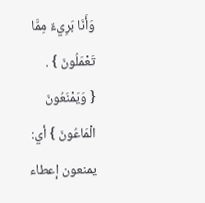وَأَنَا بَرِيءٌ مِمَّا تَعْمَلُونَ } .
{ وَيَمْنَعُونَ الْمَاعُونَ } أي: يمنعون إعطاء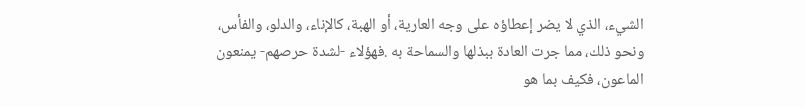الشيء، الذي لا يضر إعطاؤه على وجه العارية، أو الهبة، كالإناء، والدلو، والفأس، ونحو ذلك، مما جرت العادة ببذلها والسماحة به .فهؤلاء -لشدة حرصهم- يمنعون الماعون، فكيف بما هو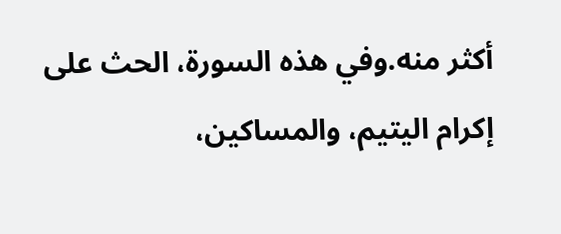أكثر منه.وفي هذه السورة، الحث على إكرام اليتيم، والمساكين،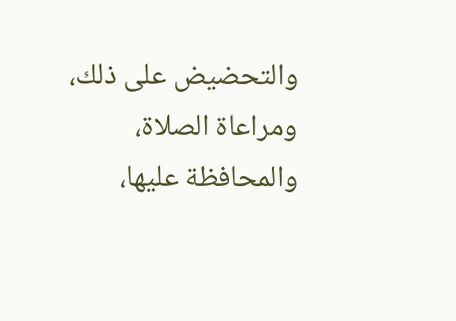والتحضيض على ذلك، ومراعاة الصلاة، والمحافظة عليها،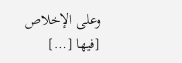وعلى الإخلاص [فيها […]